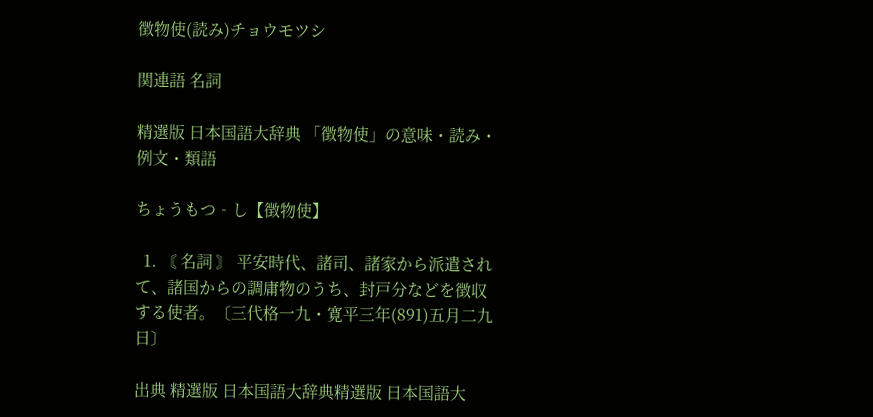徴物使(読み)チョウモツシ

関連語 名詞

精選版 日本国語大辞典 「徴物使」の意味・読み・例文・類語

ちょうもつ‐し【徴物使】

  1. 〘 名詞 〙 平安時代、諸司、諸家から派遣されて、諸国からの調庸物のうち、封戸分などを徴収する使者。〔三代格一九・寛平三年(891)五月二九日〕

出典 精選版 日本国語大辞典精選版 日本国語大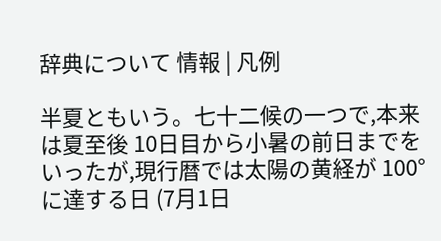辞典について 情報 | 凡例

半夏ともいう。七十二候の一つで,本来は夏至後 10日目から小暑の前日までをいったが,現行暦では太陽の黄経が 100°に達する日 (7月1日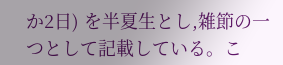か2日) を半夏生とし,雑節の一つとして記載している。こ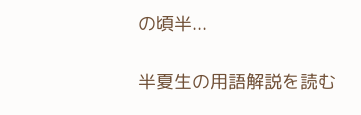の頃半...

半夏生の用語解説を読む